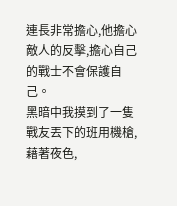連長非常擔心,他擔心敵人的反擊,擔心自己的戰士不會保護自己。
黑暗中我摸到了一隻戰友丟下的班用機槍,藉著夜色,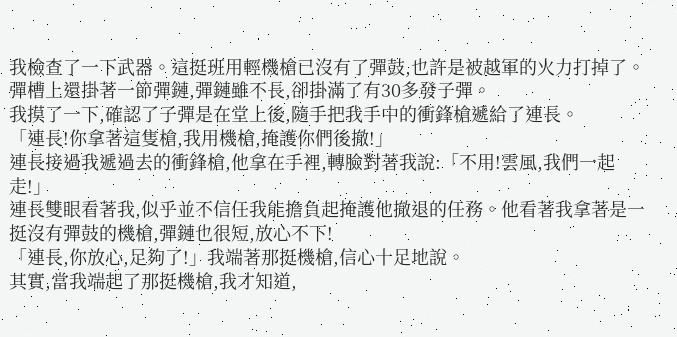我檢查了一下武器。這挺班用輕機槍已沒有了彈鼓,也許是被越軍的火力打掉了。彈槽上還掛著一節彈鏈,彈鏈雖不長,卻掛滿了有30多發子彈。
我摸了一下,確認了子彈是在堂上後,隨手把我手中的衝鋒槍遞給了連長。
「連長!你拿著這隻槍,我用機槍,掩護你們後撤!」
連長接過我遞過去的衝鋒槍,他拿在手裡,轉臉對著我說:「不用!雲風,我們一起走!」
連長雙眼看著我,似乎並不信任我能擔負起掩護他撤退的任務。他看著我拿著是一挺沒有彈鼓的機槍,彈鏈也很短,放心不下!
「連長,你放心,足夠了!」我端著那挺機槍,信心十足地說。
其實,當我端起了那挺機槍,我才知道,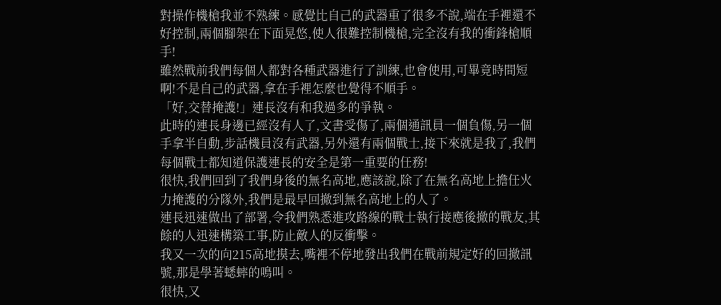對操作機槍我並不熟練。感覺比自己的武器重了很多不說,端在手裡還不好控制,兩個腳架在下面晃悠,使人很難控制機槍,完全沒有我的衝鋒槍順手!
雖然戰前我們每個人都對各種武器進行了訓練,也會使用,可畢竟時間短啊!不是自己的武器,拿在手裡怎麼也覺得不順手。
「好,交替掩護!」連長沒有和我過多的爭執。
此時的連長身邊已經沒有人了,文書受傷了,兩個通訊員一個負傷,另一個手拿半自動,步話機員沒有武器,另外還有兩個戰士,接下來就是我了,我們每個戰士都知道保護連長的安全是第一重要的任務!
很快,我們回到了我們身後的無名高地,應該說,除了在無名高地上擔任火力掩護的分隊外,我們是最早回撤到無名高地上的人了。
連長迅速做出了部署,令我們熟悉進攻路線的戰士執行接應後撤的戰友,其餘的人迅速構築工事,防止敵人的反衝擊。
我又一次的向215高地摸去,嘴裡不停地發出我們在戰前規定好的回撤訊號,那是學著蟋蟀的鳴叫。
很快,又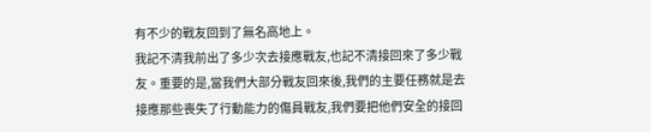有不少的戰友回到了無名高地上。
我記不清我前出了多少次去接應戰友,也記不清接回來了多少戰友。重要的是,當我們大部分戰友回來後,我們的主要任務就是去接應那些喪失了行動能力的傷員戰友,我們要把他們安全的接回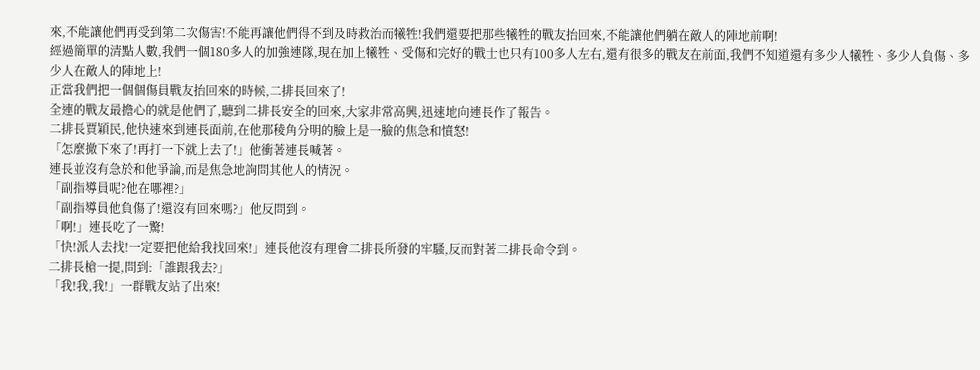來,不能讓他們再受到第二次傷害!不能再讓他們得不到及時救治而犧牲!我們還要把那些犧牲的戰友抬回來,不能讓他們躺在敵人的陣地前啊!
經過簡單的清點人數,我們一個180多人的加強連隊,現在加上犧牲、受傷和完好的戰士也只有100多人左右,還有很多的戰友在前面,我們不知道還有多少人犧牲、多少人負傷、多少人在敵人的陣地上!
正當我們把一個個傷員戰友抬回來的時候,二排長回來了!
全連的戰友最擔心的就是他們了,聽到二排長安全的回來,大家非常高興,迅速地向連長作了報告。
二排長賈穎民,他快速來到連長面前,在他那稜角分明的臉上是一臉的焦急和憤怒!
「怎麼撤下來了!再打一下就上去了!」他衝著連長喊著。
連長並沒有急於和他爭論,而是焦急地詢問其他人的情況。
「副指導員呢?他在哪裡?」
「副指導員他負傷了!還沒有回來嗎?」他反問到。
「啊!」連長吃了一驚!
「快!派人去找!一定要把他給我找回來!」連長他沒有理會二排長所發的牢騷,反而對著二排長命令到。
二排長槍一提,問到:「誰跟我去?」
「我!我,我!」一群戰友站了出來!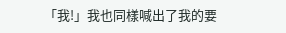「我!」我也同樣喊出了我的要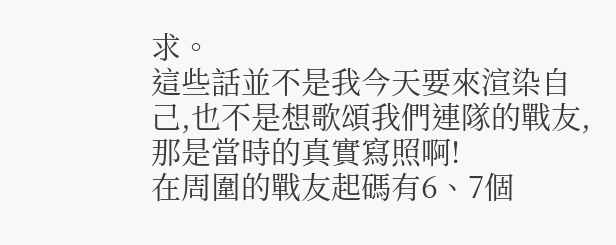求。
這些話並不是我今天要來渲染自己,也不是想歌頌我們連隊的戰友,那是當時的真實寫照啊!
在周圍的戰友起碼有6、7個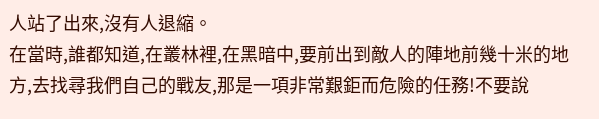人站了出來,沒有人退縮。
在當時,誰都知道,在叢林裡,在黑暗中,要前出到敵人的陣地前幾十米的地方,去找尋我們自己的戰友,那是一項非常艱鉅而危險的任務!不要說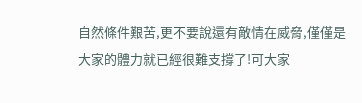自然條件艱苦,更不要說還有敵情在威脅,僅僅是大家的體力就已經很難支撐了!可大家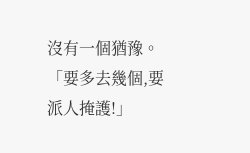沒有一個猶豫。
「要多去幾個,要派人掩護!」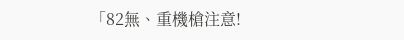「82無、重機槍注意!